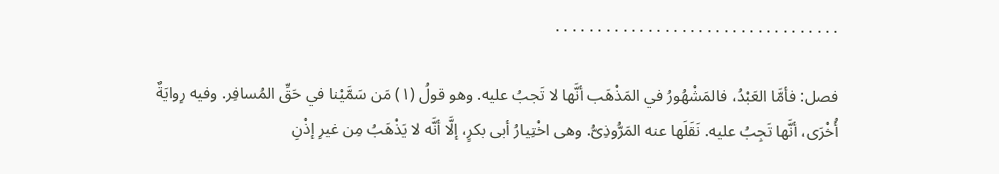. . . . . . . . . . . . . . . . . . . . . . . . . . . . . . . . . .

فصل: فأمَّا العَبْدُ، فالمَشْهُورُ في المَذْهَب أنَّها لا تَجبُ عليه. وهو قولُ (١) مَن سَمَّيْنا في حَقِّ المُسافِر. وفيه رِوايَةٌ أُخْرَى، أنَّها تَجِبُ عليه. نَقَلَها عنه المَرُّوذِىُّ. وهى اخْتِيارُ أبى بكرٍ، إلَّا أنَّه لا يَذْهَبُ مِن غيرِ إذْنِ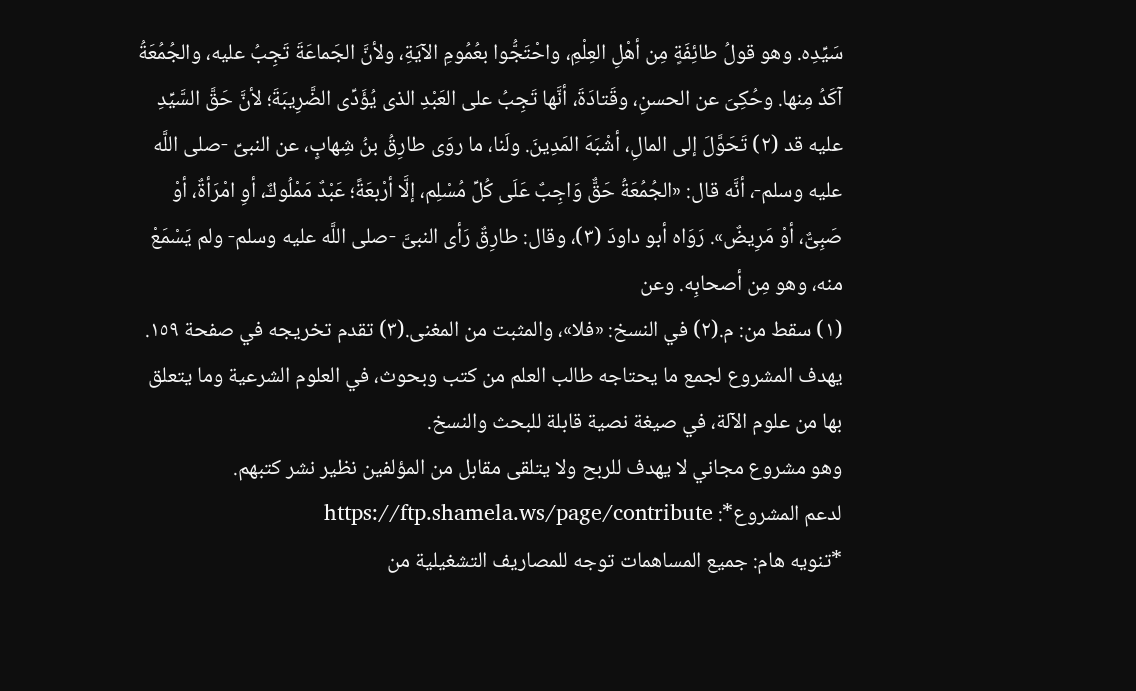سَيِّدِه. وهو قولُ طائِفَةٍ مِن أهْلِ العِلْمِ، واحْتَجُّوا بعُمُومِ الآيَةِ، ولأنَّ الجَماعَةَ تَجِبُ عليه، والجُمُعَةُ آكَدُ مِنها. وحُكِىَ عن الحسنِ، وقَتادَةَ، أنَّها تَجِبُ على العَبْدِ الذى يُؤَدِّى الضَّرِيبَةَ؛ لأنَّ حَقَّ السَّيِّدِ عليه قد (٢) تَحَوَّلَ إلى المالِ، أشْبَهَ المَدِينَ. ولَنا، ما روَى طارِقُ بنُ شِهابٍ، عن النبىِّ -صلى اللَّه عليه وسلم-، أنَّه قال: «الجُمُعَةُ حَقٌّ وَاجِبٌ عَلَى كُلِّ مُسْلِم، إلَّا أرْبعَةً؛ عَبْدٌ مَمْلُوكٌ، أوِ امْرَأةٌ، أوْ صَبِىٌّ، أوْ مَرِيضٌ». رَوَاه أبو داودَ (٣)، وقال: طارِقٌ رَأى النبىَّ -صلى اللَّه عليه وسلم- ولم يَسْمَعْ منه، وهو مِن أصحابِه. وعن
(١) سقط من: م.(٢) في النسخ: «فلا»، والمثبت من المغنى.(٣) تقدم تخريجه في صفحة ١٥٩.
يهدف المشروع لجمع ما يحتاجه طالب العلم من كتب وبحوث، في العلوم الشرعية وما يتعلق بها من علوم الآلة، في صيغة نصية قابلة للبحث والنسخ.
وهو مشروع مجاني لا يهدف للربح ولا يتلقى مقابل من المؤلفين نظير نشر كتبهم.
لدعم المشروع*: https://ftp.shamela.ws/page/contribute
*تنويه هام: جميع المساهمات توجه للمصاريف التشغيلية من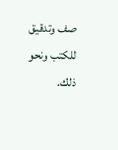صف وتدقيق للكتب ونحو ذلك.